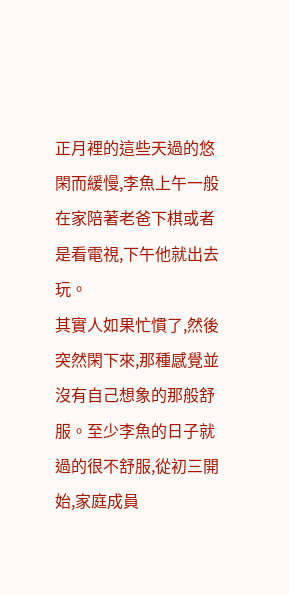正月裡的這些天過的悠閑而緩慢,李魚上午一般在家陪著老爸下棋或者是看電視,下午他就出去玩。
其實人如果忙慣了,然後突然閑下來,那種感覺並沒有自己想象的那般舒服。至少李魚的日子就過的很不舒服,從初三開始,家庭成員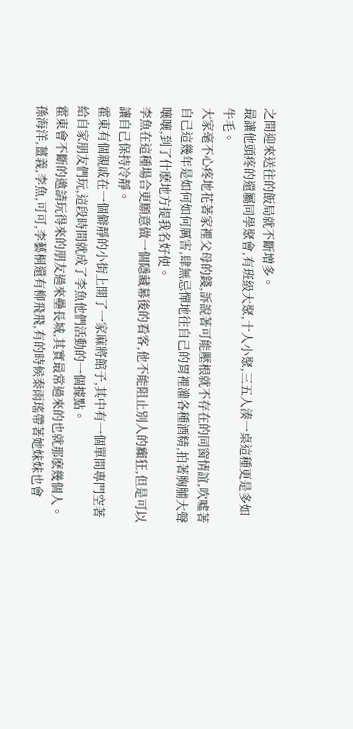之間迎來送往的飯局就不斷增多。
最讓他頭疼的還屬同學聚會,有班級大聚,十人小聚,三五人湊一桌這種更是多如牛毛。
大家毫不心疼地花著家裡父母的錢,訴說著可能壓根就不存在的同窗情誼,吹噓著自己這幾年是如何如何厲害,肆無忌憚地往自己的胃裡灌各種酒精,拍著胸脯大聲嚷嚷,到了什麽地方提我名好使。
李魚在這種場合更願意做一個隱藏幕後的看客,他不能阻止別人的癲狂,但是可以讓自己保持冷靜。
霍東有個親戚在一個僻靜的小街上開了一家麻將館子,其中有一個單間專門空著給自家朋友們玩,這段時間就成了李魚他們活動的一個據點。
霍東會不斷的邀請玩得來的朋友過來壘長城,其實最常過來的也就那麽幾個人。孫海洋,薑義,李魚,可可,李藝桐還有柳飛飛,有的時候秦雨瑤帶著她妹妹也會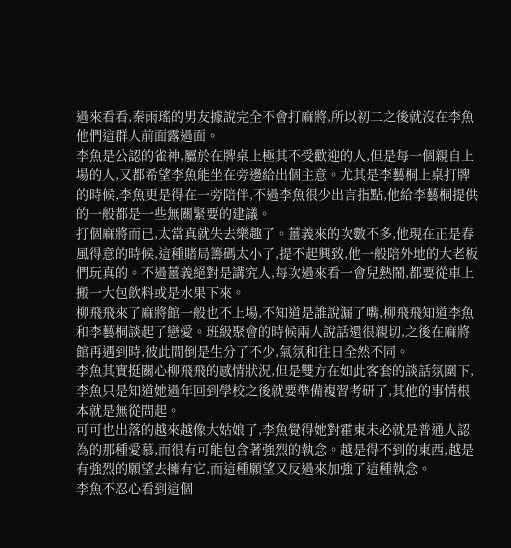過來看看,秦雨瑤的男友據說完全不會打麻將,所以初二之後就沒在李魚他們這群人前面露過面。
李魚是公認的雀神,屬於在牌桌上極其不受歡迎的人,但是每一個親自上場的人,又都希望李魚能坐在旁邊給出個主意。尤其是李藝桐上桌打牌的時候,李魚更是得在一旁陪伴,不過李魚很少出言指點,他給李藝桐提供的一般都是一些無關緊要的建議。
打個麻將而已,太當真就失去樂趣了。薑義來的次數不多,他現在正是春風得意的時候,這種賭局籌碼太小了,提不起興致,他一般陪外地的大老板們玩真的。不過薑義絕對是講究人,每次過來看一會兒熱鬧,都要從車上搬一大包飲料或是水果下來。
柳飛飛來了麻將館一般也不上場,不知道是誰說漏了嘴,柳飛飛知道李魚和李藝桐談起了戀愛。班級聚會的時候兩人說話還很親切,之後在麻將館再遇到時,彼此間倒是生分了不少,氣氛和往日全然不同。
李魚其實挺關心柳飛飛的感情狀況,但是雙方在如此客套的談話氛圍下,李魚只是知道她過年回到學校之後就要準備複習考研了,其他的事情根本就是無從問起。
可可也出落的越來越像大姑娘了,李魚覺得她對霍東未必就是普通人認為的那種愛慕,而很有可能包含著強烈的執念。越是得不到的東西,越是有強烈的願望去擁有它,而這種願望又反過來加強了這種執念。
李魚不忍心看到這個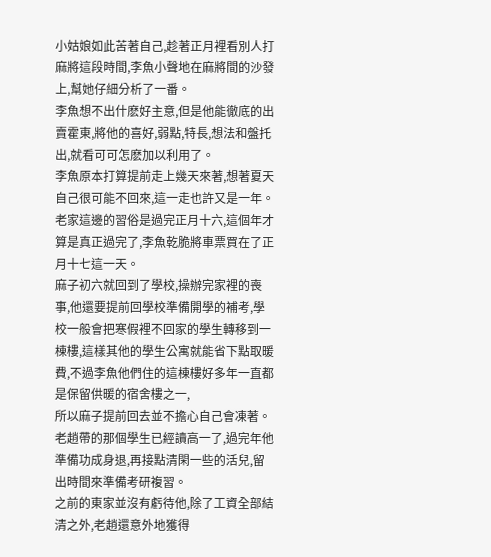小姑娘如此苦著自己,趁著正月裡看別人打麻將這段時間,李魚小聲地在麻將間的沙發上,幫她仔細分析了一番。
李魚想不出什麽好主意,但是他能徹底的出賣霍東,將他的喜好,弱點,特長,想法和盤托出,就看可可怎麽加以利用了。
李魚原本打算提前走上幾天來著,想著夏天自己很可能不回來,這一走也許又是一年。老家這邊的習俗是過完正月十六,這個年才算是真正過完了,李魚乾脆將車票買在了正月十七這一天。
麻子初六就回到了學校,操辦完家裡的喪事,他還要提前回學校準備開學的補考,學校一般會把寒假裡不回家的學生轉移到一棟樓,這樣其他的學生公寓就能省下點取暖費,不過李魚他們住的這棟樓好多年一直都是保留供暖的宿舍樓之一,
所以麻子提前回去並不擔心自己會凍著。 老趙帶的那個學生已經讀高一了,過完年他準備功成身退,再接點清閑一些的活兒,留出時間來準備考研複習。
之前的東家並沒有虧待他,除了工資全部結清之外,老趙還意外地獲得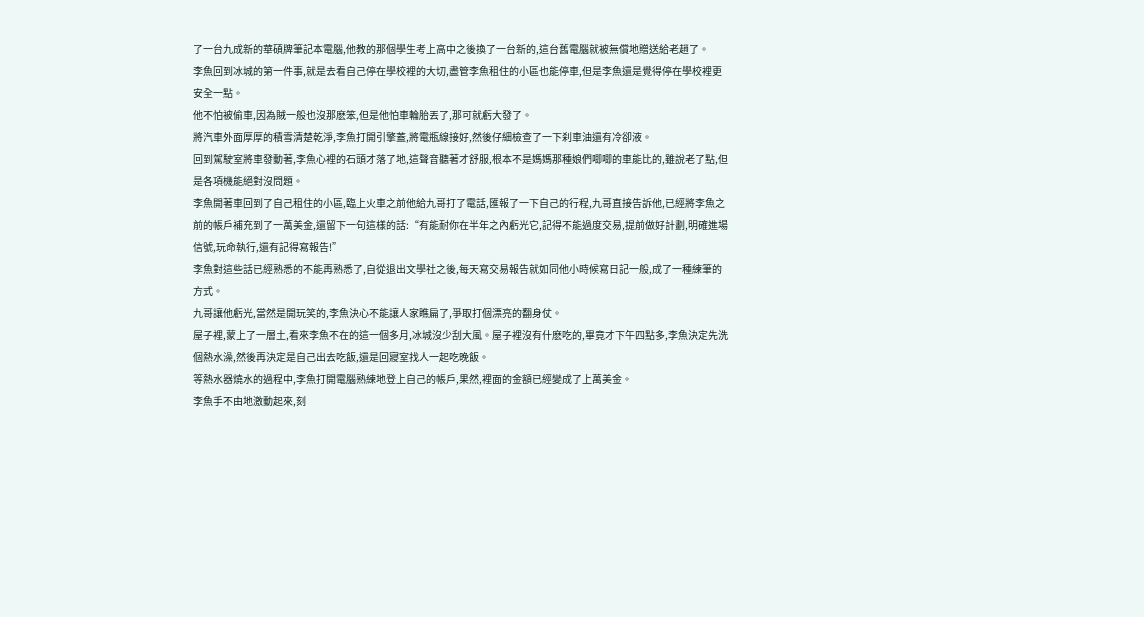了一台九成新的華碩牌筆記本電腦,他教的那個學生考上高中之後換了一台新的,這台舊電腦就被無償地贈送給老趙了。
李魚回到冰城的第一件事,就是去看自己停在學校裡的大切,盡管李魚租住的小區也能停車,但是李魚還是覺得停在學校裡更安全一點。
他不怕被偷車,因為賊一般也沒那麽笨,但是他怕車輪胎丟了,那可就虧大發了。
將汽車外面厚厚的積雪清楚乾淨,李魚打開引擎蓋,將電瓶線接好,然後仔細檢查了一下刹車油還有冷卻液。
回到駕駛室將車發動著,李魚心裡的石頭才落了地,這聲音聽著才舒服,根本不是媽媽那種娘們唧唧的車能比的,雖說老了點,但是各項機能絕對沒問題。
李魚開著車回到了自己租住的小區,臨上火車之前他給九哥打了電話,匯報了一下自己的行程,九哥直接告訴他,已經將李魚之前的帳戶補充到了一萬美金,還留下一句這樣的話:“有能耐你在半年之內虧光它,記得不能過度交易,提前做好計劃,明確進場信號,玩命執行,還有記得寫報告!”
李魚對這些話已經熟悉的不能再熟悉了,自從退出文學社之後,每天寫交易報告就如同他小時候寫日記一般,成了一種練筆的方式。
九哥讓他虧光,當然是開玩笑的,李魚決心不能讓人家瞧扁了,爭取打個漂亮的翻身仗。
屋子裡,蒙上了一層土,看來李魚不在的這一個多月,冰城沒少刮大風。屋子裡沒有什麽吃的,畢竟才下午四點多,李魚決定先洗個熱水澡,然後再決定是自己出去吃飯,還是回寢室找人一起吃晚飯。
等熱水器燒水的過程中,李魚打開電腦熟練地登上自己的帳戶,果然,裡面的金額已經變成了上萬美金。
李魚手不由地激動起來,刻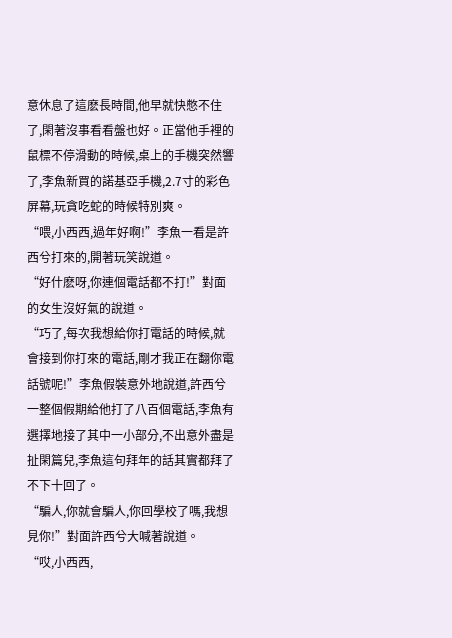意休息了這麽長時間,他早就快憋不住了,閑著沒事看看盤也好。正當他手裡的鼠標不停滑動的時候,桌上的手機突然響了,李魚新買的諾基亞手機,2.7寸的彩色屏幕,玩貪吃蛇的時候特別爽。
“喂,小西西,過年好啊!”李魚一看是許西兮打來的,開著玩笑說道。
“好什麽呀,你連個電話都不打!”對面的女生沒好氣的說道。
“巧了,每次我想給你打電話的時候,就會接到你打來的電話,剛才我正在翻你電話號呢!”李魚假裝意外地說道,許西兮一整個假期給他打了八百個電話,李魚有選擇地接了其中一小部分,不出意外盡是扯閑篇兒,李魚這句拜年的話其實都拜了不下十回了。
“騙人,你就會騙人,你回學校了嗎,我想見你!”對面許西兮大喊著說道。
“哎,小西西,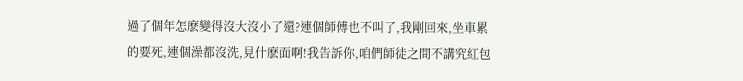過了個年怎麽變得沒大沒小了還?連個師傅也不叫了,我剛回來,坐車累的要死,連個澡都沒洗,見什麽面啊!我告訴你,咱們師徒之間不講究紅包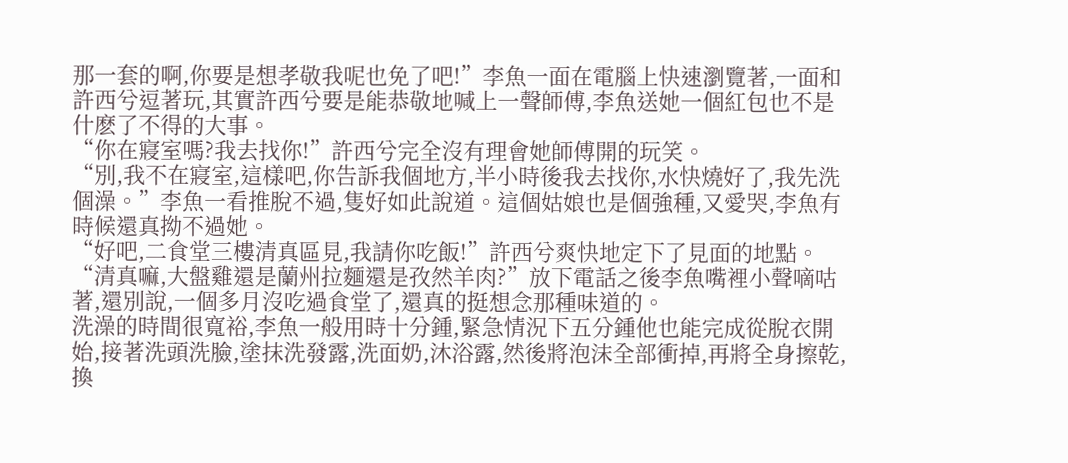那一套的啊,你要是想孝敬我呢也免了吧!”李魚一面在電腦上快速瀏覽著,一面和許西兮逗著玩,其實許西兮要是能恭敬地喊上一聲師傅,李魚送她一個紅包也不是什麽了不得的大事。
“你在寢室嗎?我去找你!”許西兮完全沒有理會她師傅開的玩笑。
“別,我不在寢室,這樣吧,你告訴我個地方,半小時後我去找你,水快燒好了,我先洗個澡。”李魚一看推脫不過,隻好如此說道。這個姑娘也是個強種,又愛哭,李魚有時候還真拗不過她。
“好吧,二食堂三樓清真區見,我請你吃飯!”許西兮爽快地定下了見面的地點。
“清真嘛,大盤雞還是蘭州拉麵還是孜然羊肉?”放下電話之後李魚嘴裡小聲嘀咕著,還別說,一個多月沒吃過食堂了,還真的挺想念那種味道的。
洗澡的時間很寬裕,李魚一般用時十分鍾,緊急情況下五分鍾他也能完成從脫衣開始,接著洗頭洗臉,塗抹洗發露,洗面奶,沐浴露,然後將泡沫全部衝掉,再將全身擦乾,換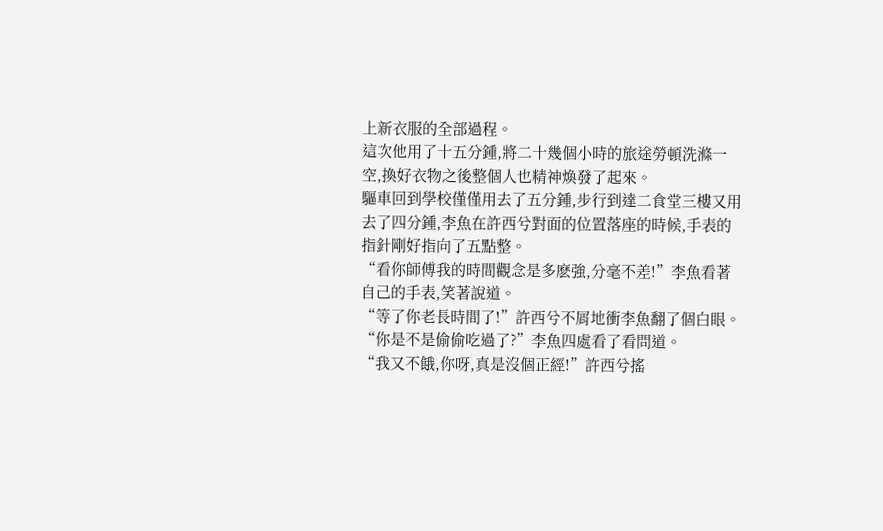上新衣服的全部過程。
這次他用了十五分鍾,將二十幾個小時的旅途勞頓洗滌一空,換好衣物之後整個人也精神煥發了起來。
驅車回到學校僅僅用去了五分鍾,步行到達二食堂三樓又用去了四分鍾,李魚在許西兮對面的位置落座的時候,手表的指針剛好指向了五點整。
“看你師傅我的時間觀念是多麽強,分毫不差!”李魚看著自己的手表,笑著說道。
“等了你老長時間了!”許西兮不屑地衝李魚翻了個白眼。
“你是不是偷偷吃過了?”李魚四處看了看問道。
“我又不餓,你呀,真是沒個正經!”許西兮搖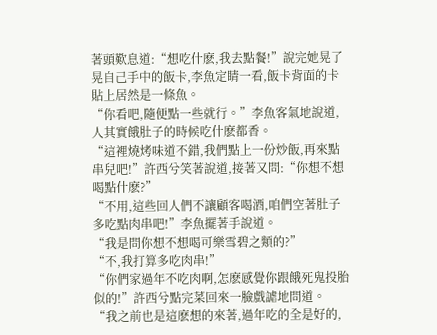著頭歎息道:“想吃什麽,我去點餐!”說完她晃了晃自己手中的飯卡,李魚定睛一看,飯卡背面的卡貼上居然是一條魚。
“你看吧,隨便點一些就行。”李魚客氣地說道,人其實餓肚子的時候吃什麽都香。
“這裡燒烤味道不錯,我們點上一份炒飯,再來點串兒吧!”許西兮笑著說道,接著又問:“你想不想喝點什麽?”
“不用,這些回人們不讓顧客喝酒,咱們空著肚子多吃點肉串吧!”李魚擺著手說道。
“我是問你想不想喝可樂雪碧之類的?”
“不,我打算多吃肉串!”
“你們家過年不吃肉啊,怎麽感覺你跟餓死鬼投胎似的!”許西兮點完菜回來一臉戲謔地問道。
“我之前也是這麽想的來著,過年吃的全是好的,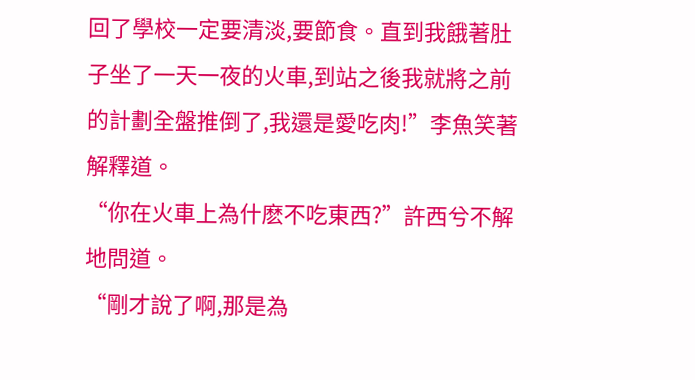回了學校一定要清淡,要節食。直到我餓著肚子坐了一天一夜的火車,到站之後我就將之前的計劃全盤推倒了,我還是愛吃肉!”李魚笑著解釋道。
“你在火車上為什麽不吃東西?”許西兮不解地問道。
“剛才說了啊,那是為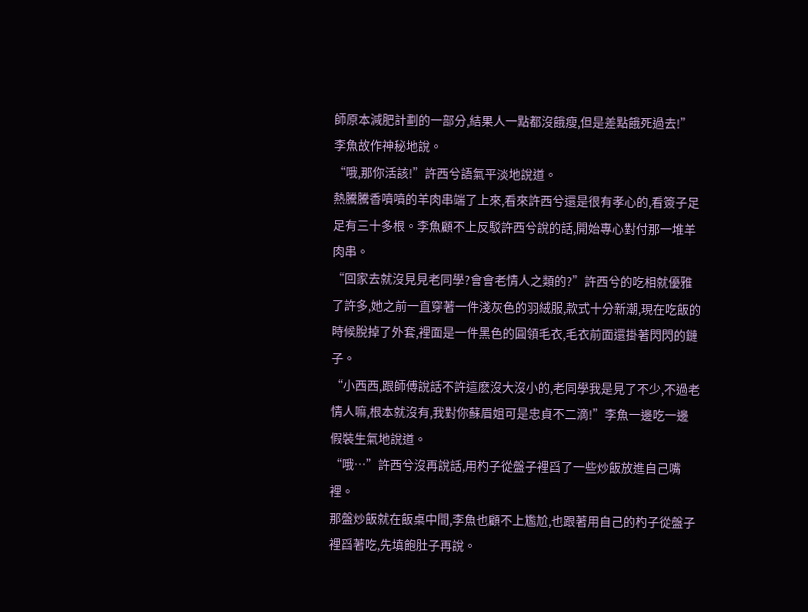師原本減肥計劃的一部分,結果人一點都沒餓瘦,但是差點餓死過去!”李魚故作神秘地說。
“哦,那你活該!”許西兮語氣平淡地說道。
熱騰騰香噴噴的羊肉串端了上來,看來許西兮還是很有孝心的,看簽子足足有三十多根。李魚顧不上反駁許西兮說的話,開始專心對付那一堆羊肉串。
“回家去就沒見見老同學?會會老情人之類的?”許西兮的吃相就優雅了許多,她之前一直穿著一件淺灰色的羽絨服,款式十分新潮,現在吃飯的時候脫掉了外套,裡面是一件黑色的圓領毛衣,毛衣前面還掛著閃閃的鏈子。
“小西西,跟師傅說話不許這麽沒大沒小的,老同學我是見了不少,不過老情人嘛,根本就沒有,我對你蘇眉姐可是忠貞不二滴!”李魚一邊吃一邊假裝生氣地說道。
“哦…”許西兮沒再說話,用杓子從盤子裡舀了一些炒飯放進自己嘴裡。
那盤炒飯就在飯桌中間,李魚也顧不上尷尬,也跟著用自己的杓子從盤子裡舀著吃,先填飽肚子再說。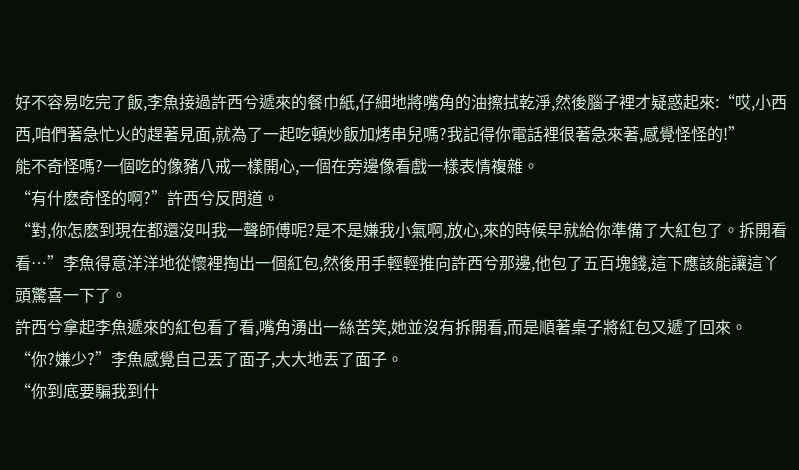好不容易吃完了飯,李魚接過許西兮遞來的餐巾紙,仔細地將嘴角的油擦拭乾淨,然後腦子裡才疑惑起來:“哎,小西西,咱們著急忙火的趕著見面,就為了一起吃頓炒飯加烤串兒嗎?我記得你電話裡很著急來著,感覺怪怪的!”
能不奇怪嗎?一個吃的像豬八戒一樣開心,一個在旁邊像看戲一樣表情複雜。
“有什麽奇怪的啊?”許西兮反問道。
“對,你怎麽到現在都還沒叫我一聲師傅呢?是不是嫌我小氣啊,放心,來的時候早就給你準備了大紅包了。拆開看看…”李魚得意洋洋地從懷裡掏出一個紅包,然後用手輕輕推向許西兮那邊,他包了五百塊錢,這下應該能讓這丫頭驚喜一下了。
許西兮拿起李魚遞來的紅包看了看,嘴角湧出一絲苦笑,她並沒有拆開看,而是順著桌子將紅包又遞了回來。
“你?嫌少?”李魚感覺自己丟了面子,大大地丟了面子。
“你到底要騙我到什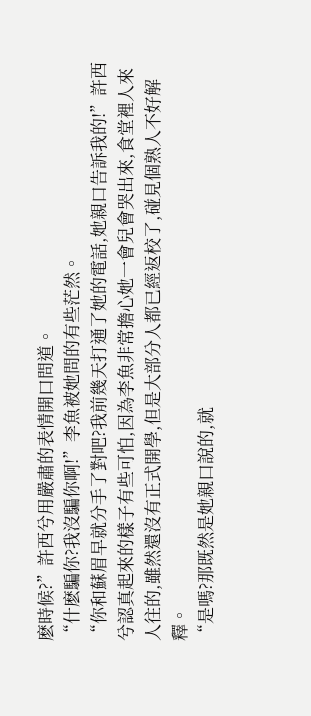麽時候?”許西兮用嚴肅的表情開口問道。
“什麽騙你?我沒騙你啊!”李魚被她問的有些茫然。
“你和蘇眉早就分手了對吧?我前幾天打通了她的電話,她親口告訴我的!”許西兮認真起來的樣子有些可怕,因為李魚非常擔心她一會兒會哭出來,食堂裡人來人往的,雖然還沒有正式開學,但是大部分人都已經返校了,碰見個熟人不好解釋。
“是嗎?那既然是她親口說的,就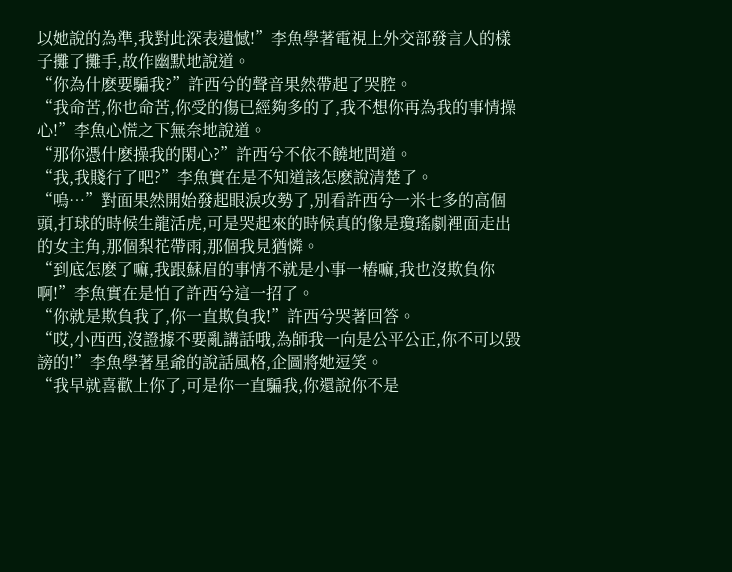以她說的為準,我對此深表遺憾!”李魚學著電視上外交部發言人的樣子攤了攤手,故作幽默地說道。
“你為什麽要騙我?”許西兮的聲音果然帶起了哭腔。
“我命苦,你也命苦,你受的傷已經夠多的了,我不想你再為我的事情操心!”李魚心慌之下無奈地說道。
“那你憑什麽操我的閑心?”許西兮不依不饒地問道。
“我,我賤行了吧?”李魚實在是不知道該怎麽說清楚了。
“嗚…”對面果然開始發起眼淚攻勢了,別看許西兮一米七多的高個頭,打球的時候生龍活虎,可是哭起來的時候真的像是瓊瑤劇裡面走出的女主角,那個梨花帶雨,那個我見猶憐。
“到底怎麽了嘛,我跟蘇眉的事情不就是小事一樁嘛,我也沒欺負你啊!”李魚實在是怕了許西兮這一招了。
“你就是欺負我了,你一直欺負我!”許西兮哭著回答。
“哎,小西西,沒證據不要亂講話哦,為師我一向是公平公正,你不可以毀謗的!”李魚學著星爺的說話風格,企圖將她逗笑。
“我早就喜歡上你了,可是你一直騙我,你還說你不是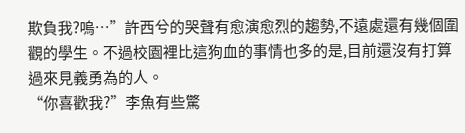欺負我?嗚…”許西兮的哭聲有愈演愈烈的趨勢,不遠處還有幾個圍觀的學生。不過校園裡比這狗血的事情也多的是,目前還沒有打算過來見義勇為的人。
“你喜歡我?”李魚有些驚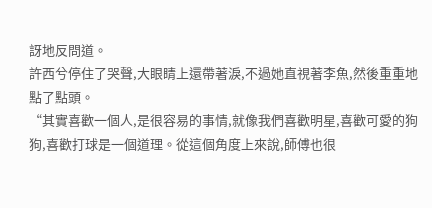訝地反問道。
許西兮停住了哭聲,大眼睛上還帶著淚,不過她直視著李魚,然後重重地點了點頭。
“其實喜歡一個人,是很容易的事情,就像我們喜歡明星,喜歡可愛的狗狗,喜歡打球是一個道理。從這個角度上來說,師傅也很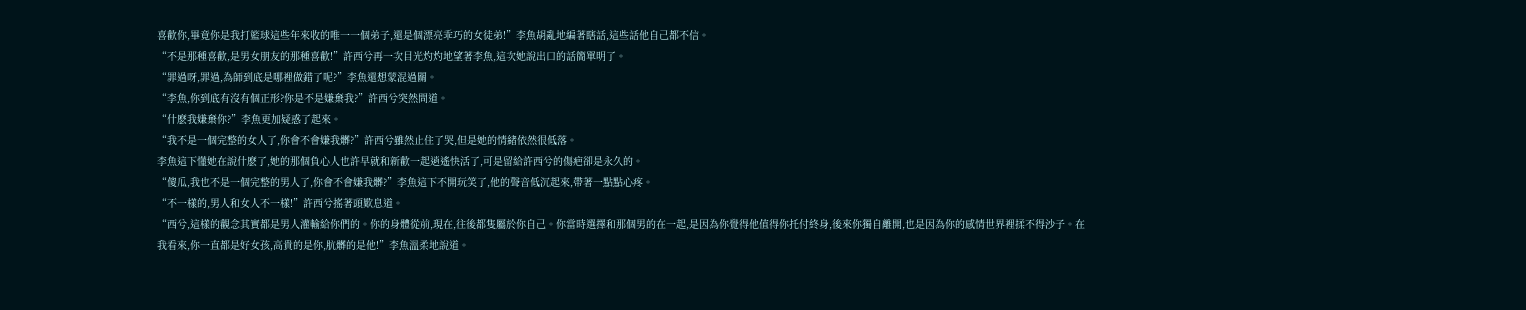喜歡你,畢竟你是我打籃球這些年來收的唯一一個弟子,還是個漂亮乖巧的女徒弟!”李魚胡亂地編著瞎話,這些話他自己都不信。
“不是那種喜歡,是男女朋友的那種喜歡!”許西兮再一次目光灼灼地望著李魚,這次她說出口的話簡單明了。
“罪過呀,罪過,為師到底是哪裡做錯了呢?”李魚還想蒙混過關。
“李魚,你到底有沒有個正形?你是不是嫌棄我?”許西兮突然問道。
“什麽我嫌棄你?”李魚更加疑惑了起來。
“我不是一個完整的女人了,你會不會嫌我髒?”許西兮雖然止住了哭,但是她的情緒依然很低落。
李魚這下懂她在說什麽了,她的那個負心人也許早就和新歡一起逍遙快活了,可是留給許西兮的傷疤卻是永久的。
“傻瓜,我也不是一個完整的男人了,你會不會嫌我髒?”李魚這下不開玩笑了,他的聲音低沉起來,帶著一點點心疼。
“不一樣的,男人和女人不一樣!”許西兮搖著頭歎息道。
“西兮,這樣的觀念其實都是男人灌輸給你們的。你的身體從前,現在,往後都隻屬於你自己。你當時選擇和那個男的在一起,是因為你覺得他值得你托付終身,後來你獨自離開,也是因為你的感情世界裡揉不得沙子。在我看來,你一直都是好女孩,高貴的是你,肮髒的是他!”李魚溫柔地說道。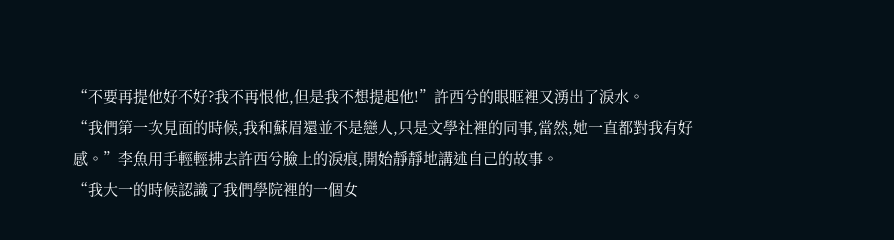“不要再提他好不好?我不再恨他,但是我不想提起他!”許西兮的眼眶裡又湧出了淚水。
“我們第一次見面的時候,我和蘇眉還並不是戀人,只是文學社裡的同事,當然,她一直都對我有好感。”李魚用手輕輕拂去許西兮臉上的淚痕,開始靜靜地講述自己的故事。
“我大一的時候認識了我們學院裡的一個女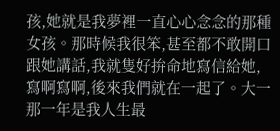孩,她就是我夢裡一直心心念念的那種女孩。那時候我很笨,甚至都不敢開口跟她講話,我就隻好拚命地寫信給她,寫啊寫啊,後來我們就在一起了。大一那一年是我人生最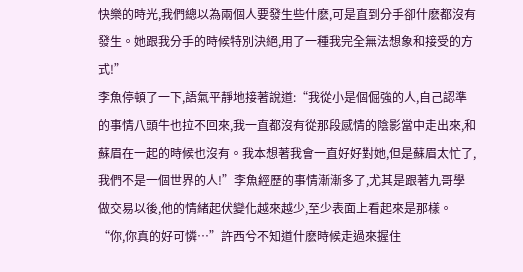快樂的時光,我們總以為兩個人要發生些什麽,可是直到分手卻什麽都沒有發生。她跟我分手的時候特別決絕,用了一種我完全無法想象和接受的方式!”
李魚停頓了一下,語氣平靜地接著說道:“我從小是個倔強的人,自己認準的事情八頭牛也拉不回來,我一直都沒有從那段感情的陰影當中走出來,和蘇眉在一起的時候也沒有。我本想著我會一直好好對她,但是蘇眉太忙了,我們不是一個世界的人!”李魚經歷的事情漸漸多了,尤其是跟著九哥學做交易以後,他的情緒起伏變化越來越少,至少表面上看起來是那樣。
“你,你真的好可憐…”許西兮不知道什麽時候走過來握住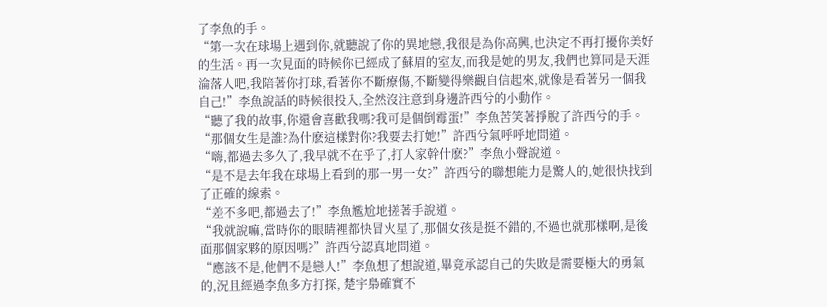了李魚的手。
“第一次在球場上遇到你,就聽說了你的異地戀,我很是為你高興,也決定不再打擾你美好的生活。再一次見面的時候你已經成了蘇眉的室友,而我是她的男友,我們也算同是天涯淪落人吧,我陪著你打球,看著你不斷療傷,不斷變得樂觀自信起來,就像是看著另一個我自己!”李魚說話的時候很投入,全然沒注意到身邊許西兮的小動作。
“聽了我的故事,你還會喜歡我嗎?我可是個倒霉蛋!”李魚苦笑著掙脫了許西兮的手。
“那個女生是誰?為什麽這樣對你?我要去打她!”許西兮氣呼呼地問道。
“嗨,都過去多久了,我早就不在乎了,打人家幹什麽?”李魚小聲說道。
“是不是去年我在球場上看到的那一男一女?”許西兮的聯想能力是驚人的,她很快找到了正確的線索。
“差不多吧,都過去了!”李魚尷尬地搓著手說道。
“我就說嘛,當時你的眼睛裡都快冒火星了,那個女孩是挺不錯的,不過也就那樣啊,是後面那個家夥的原因嗎?”許西兮認真地問道。
“應該不是,他們不是戀人!”李魚想了想說道,畢竟承認自己的失敗是需要極大的勇氣的,況且經過李魚多方打探, 楚宇梟確實不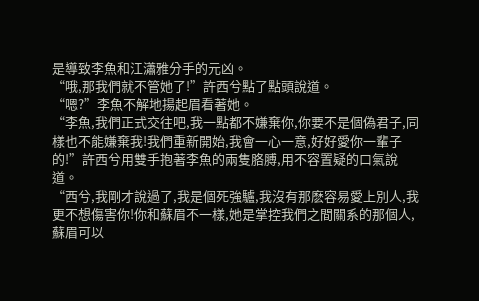是導致李魚和江瀟雅分手的元凶。
“哦,那我們就不管她了!”許西兮點了點頭說道。
“嗯?”李魚不解地揚起眉看著她。
“李魚,我們正式交往吧,我一點都不嫌棄你,你要不是個偽君子,同樣也不能嫌棄我!我們重新開始,我會一心一意,好好愛你一輩子的!”許西兮用雙手抱著李魚的兩隻胳膊,用不容置疑的口氣說道。
“西兮,我剛才說過了,我是個死強驢,我沒有那麽容易愛上別人,我更不想傷害你!你和蘇眉不一樣,她是掌控我們之間關系的那個人,蘇眉可以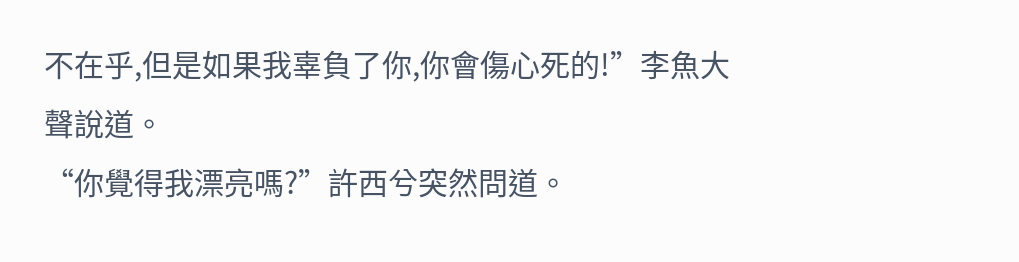不在乎,但是如果我辜負了你,你會傷心死的!”李魚大聲說道。
“你覺得我漂亮嗎?”許西兮突然問道。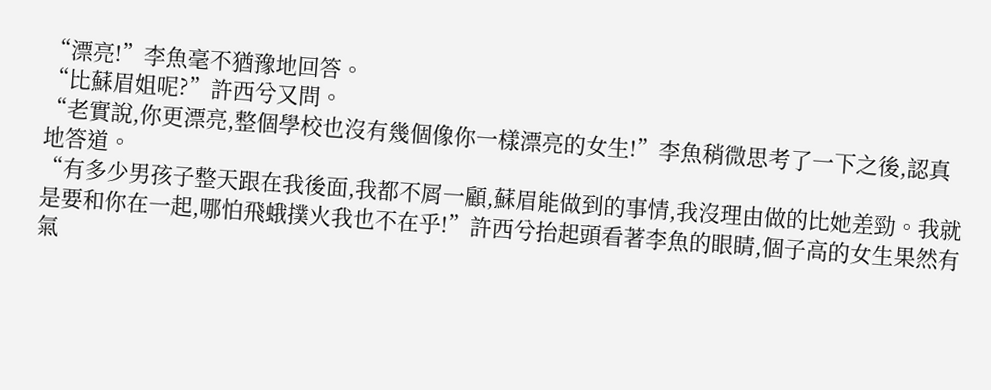“漂亮!”李魚毫不猶豫地回答。
“比蘇眉姐呢?”許西兮又問。
“老實說,你更漂亮,整個學校也沒有幾個像你一樣漂亮的女生!”李魚稍微思考了一下之後,認真地答道。
“有多少男孩子整天跟在我後面,我都不屑一顧,蘇眉能做到的事情,我沒理由做的比她差勁。我就是要和你在一起,哪怕飛蛾撲火我也不在乎!”許西兮抬起頭看著李魚的眼睛,個子高的女生果然有氣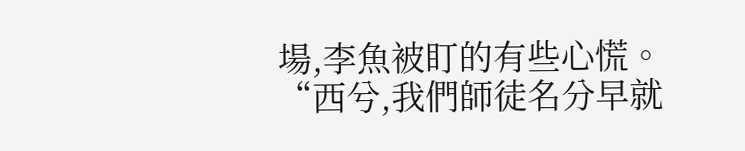場,李魚被盯的有些心慌。
“西兮,我們師徒名分早就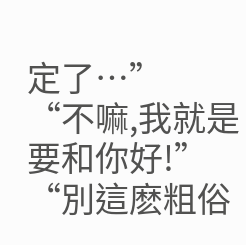定了…”
“不嘛,我就是要和你好!”
“別這麽粗俗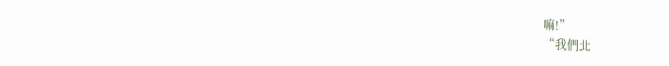嘛!”
“我們北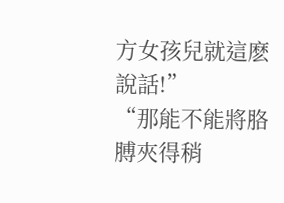方女孩兒就這麽說話!”
“那能不能將胳膊夾得稍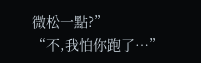微松一點?”
“不,我怕你跑了…”